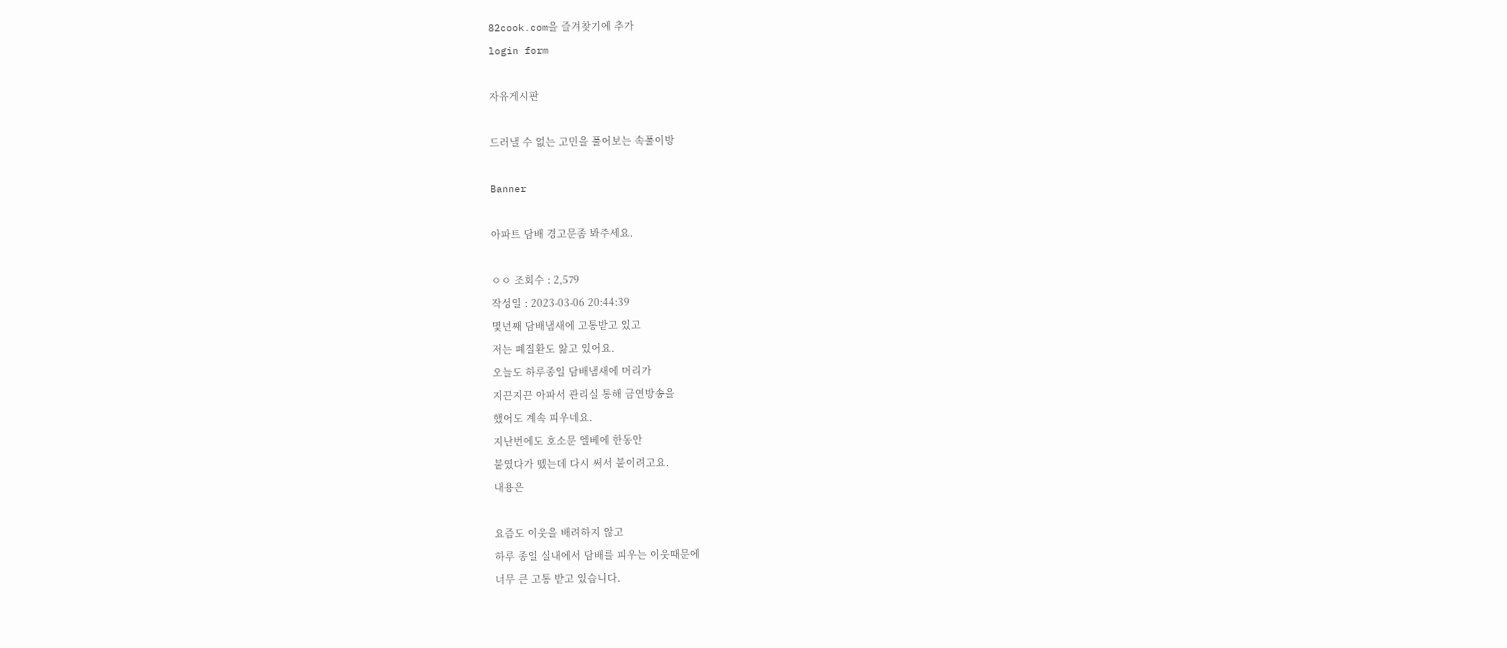82cook.com을 즐겨찾기에 추가
login form

자유게시판

드러낼 수 없는 고민을 풀어보는 속풀이방

Banner

아파트 담배 경고문좀 봐주세요.

ㅇㅇ 조회수 : 2,579
작성일 : 2023-03-06 20:44:39
몇년째 담배냄새에 고통받고 있고
저는 폐질환도 앓고 있어요.
오늘도 하루종일 담배냄새에 머리가
지끈지끈 아파서 관리실 통해 금연방송을
했어도 계속 피우네요.
지난번에도 호소문 엘베에 한동안
붙였다가 뗐는데 다시 써서 붙이려고요.
내용은

요즘도 이웃을 배려하지 않고
하루 종일 실내에서 담배를 피우는 이웃때문에
너무 큰 고통 받고 있습니다.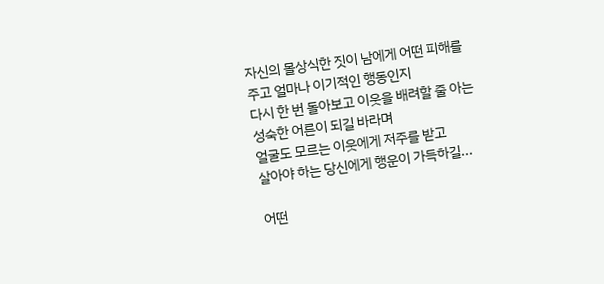자신의 몰상식한 짓이 남에게 어떤 피해를
주고 얼마나 이기적인 행동인지
다시 한 번 돌아보고 이웃을 배려할 줄 아는
성숙한 어른이 되길 바라며
얼굴도 모르는 이웃에게 저주를 받고
살아야 하는 당신에게 행운이 가득하길...

어떤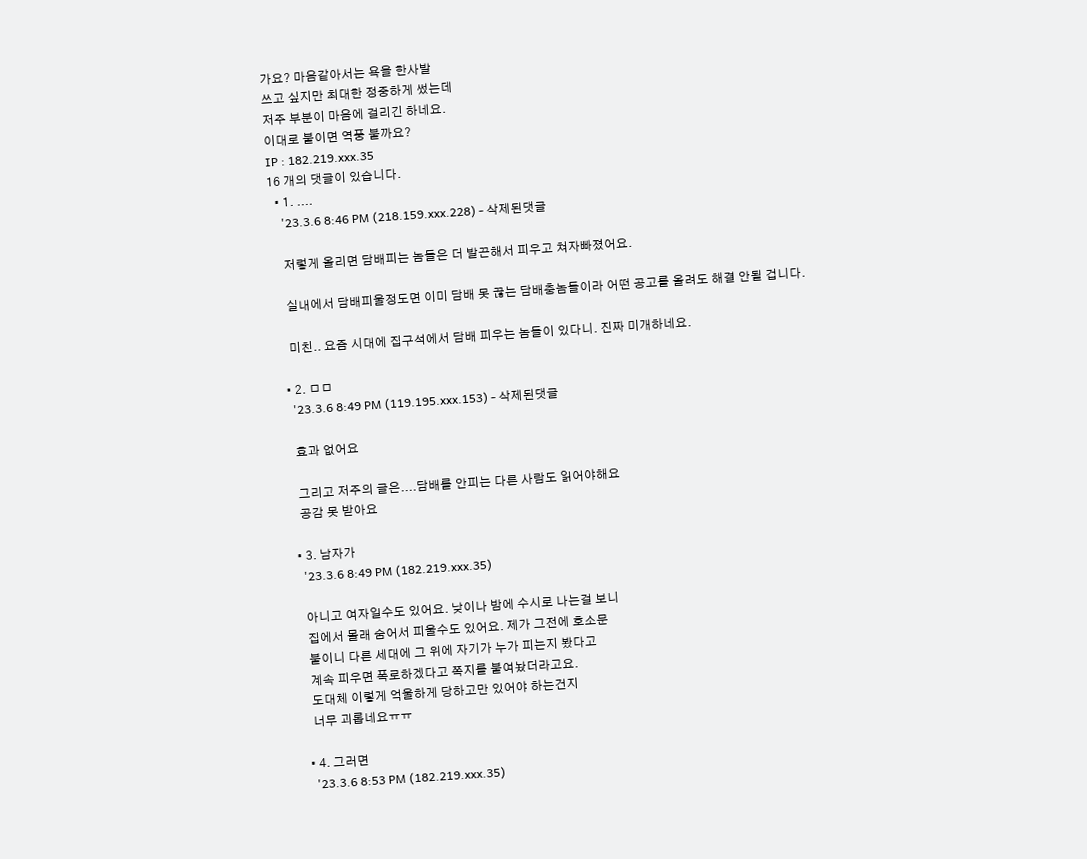가요? 마음같아서는 욕을 한사발
쓰고 싶지만 최대한 정중하게 썼는데
저주 부분이 마음에 걸리긴 하네요.
이대로 붙이면 역풍 불까요?
IP : 182.219.xxx.35
16 개의 댓글이 있습니다.
  • 1. ....
    '23.3.6 8:46 PM (218.159.xxx.228) - 삭제된댓글

    저렇게 올리면 담배피는 놈들은 더 발끈해서 피우고 쳐자빠졌어요.

    실내에서 담배피울정도면 이미 담배 못 끊는 담배충놈들이라 어떤 공고를 올려도 해결 안될 겁니다.

    미친.. 요즘 시대에 집구석에서 담배 피우는 놈들이 있다니. 진짜 미개하네요.

  • 2. ㅁㅁ
    '23.3.6 8:49 PM (119.195.xxx.153) - 삭제된댓글

    효과 없어요

    그리고 저주의 글은....담배를 안피는 다른 사람도 읽어야해요
    공감 못 받아요

  • 3. 남자가
    '23.3.6 8:49 PM (182.219.xxx.35)

    아니고 여자일수도 있어요. 낮이나 밤에 수시로 나는걸 보니
    집에서 몰래 숨어서 피울수도 있어요. 제가 그전에 호소문
    붙이니 다른 세대에 그 위에 자기가 누가 피는지 봤다고
    계속 피우면 폭로하겠다고 쪽지를 붙여놨더라고요.
    도대체 이렇게 억울하게 당하고만 있어야 하는건지
    너무 괴롭네요ㅠㅠ

  • 4. 그러면
    '23.3.6 8:53 PM (182.219.xxx.35)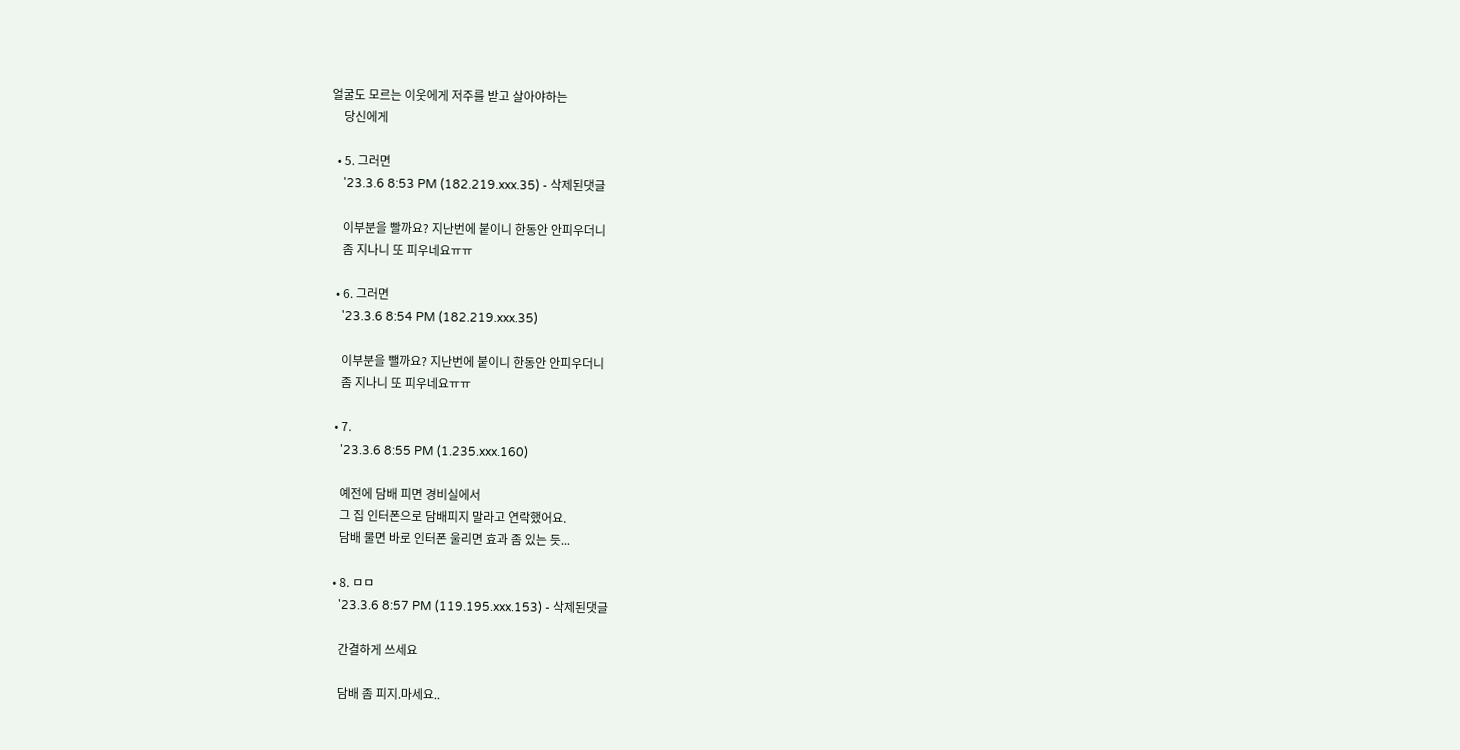얼굴도 모르는 이웃에게 저주를 받고 살아야하는
    당신에게

  • 5. 그러면
    '23.3.6 8:53 PM (182.219.xxx.35) - 삭제된댓글

    이부분을 빨까요? 지난번에 붙이니 한동안 안피우더니
    좀 지나니 또 피우네요ㅠㅠ

  • 6. 그러면
    '23.3.6 8:54 PM (182.219.xxx.35)

    이부분을 뺄까요? 지난번에 붙이니 한동안 안피우더니
    좀 지나니 또 피우네요ㅠㅠ

  • 7.
    '23.3.6 8:55 PM (1.235.xxx.160)

    예전에 담배 피면 경비실에서
    그 집 인터폰으로 담배피지 말라고 연락했어요.
    담배 물면 바로 인터폰 울리면 효과 좀 있는 듯...

  • 8. ㅁㅁ
    '23.3.6 8:57 PM (119.195.xxx.153) - 삭제된댓글

    간결하게 쓰세요

    담배 좀 피지.마세요..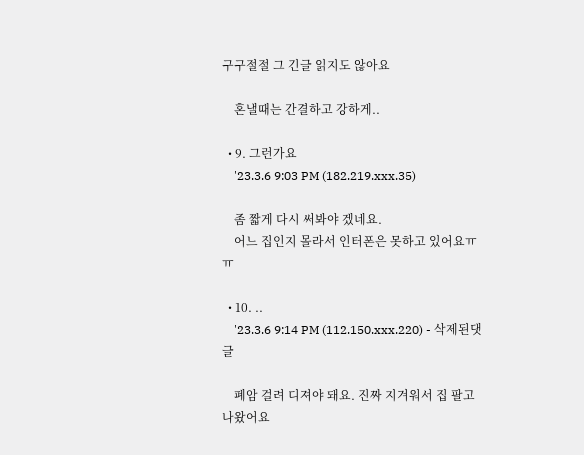구구절절 그 긴글 읽지도 않아요

    혼낼때는 간결하고 강하게..

  • 9. 그런가요
    '23.3.6 9:03 PM (182.219.xxx.35)

    좀 짧게 다시 써봐야 겠네요.
    어느 집인지 몰라서 인터폰은 못하고 있어요ㅠㅠ

  • 10. ..
    '23.3.6 9:14 PM (112.150.xxx.220) - 삭제된댓글

    폐암 걸려 디져야 돼요. 진짜 지겨워서 집 팔고 나왔어요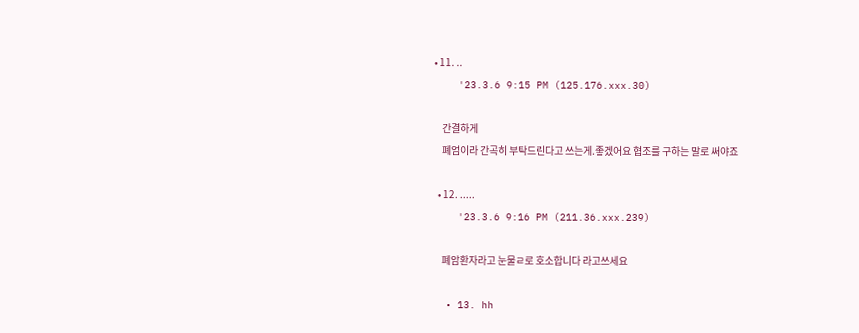• 11. ..
    '23.3.6 9:15 PM (125.176.xxx.30)

    간결하게
    폐엄이라 간곡히 부탁드린다고 쓰는게.좋겠어요 협조를 구하는 말로 써야죠

  • 12. .....
    '23.3.6 9:16 PM (211.36.xxx.239)

    폐암환자라고 눈물ㄹ로 호소합니다 라고쓰세요

  • 13. hh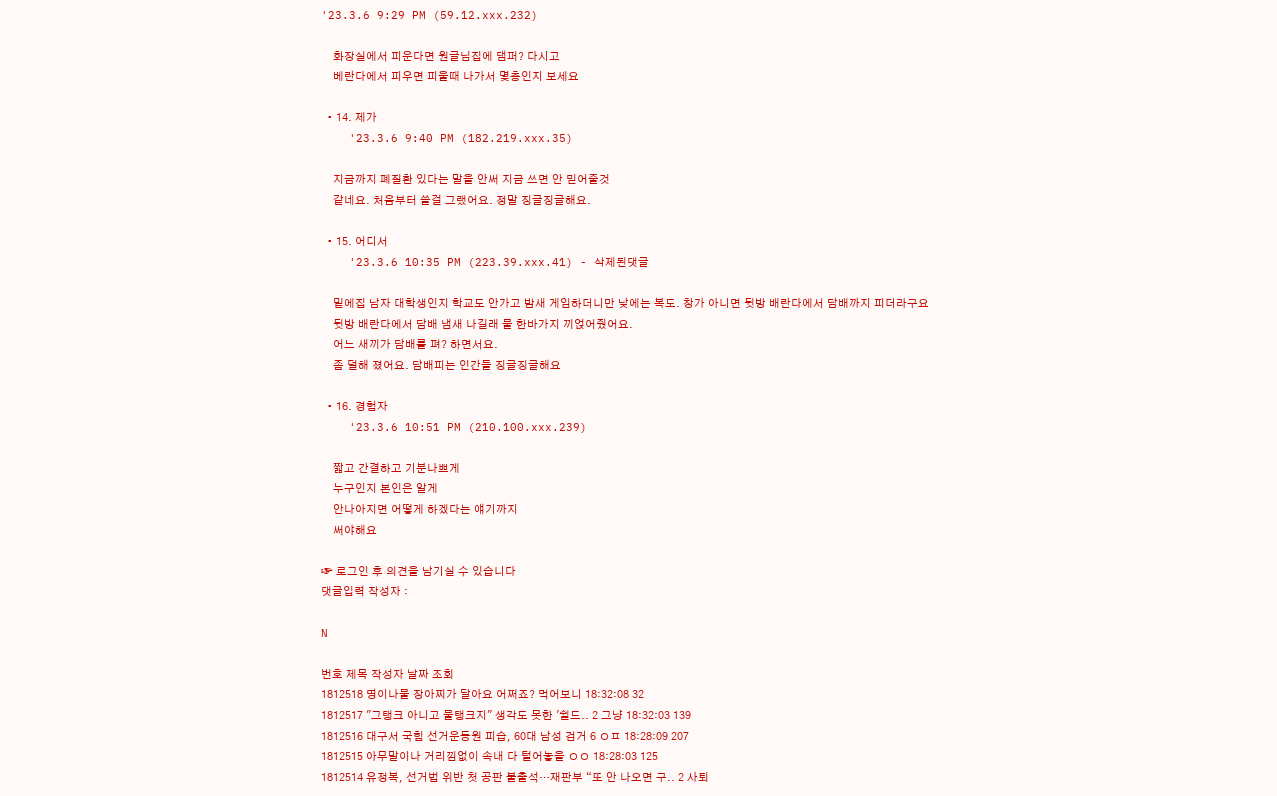'23.3.6 9:29 PM (59.12.xxx.232)

    화장실에서 피운다면 원글님집에 댐퍼? 다시고
    베란다에서 피우면 피울때 나가서 몇층인지 보세요

  • 14. 제가
    '23.3.6 9:40 PM (182.219.xxx.35)

    지금까지 폐질환 있다는 말을 안써 지금 쓰면 안 믿어줄것
    같네요. 처음부터 쓸걸 그랬어요. 정말 징글징글해요.

  • 15. 어디서
    '23.3.6 10:35 PM (223.39.xxx.41) - 삭제된댓글

    밑에집 남자 대학생인지 학교도 안가고 밤새 게임하더니만 낮에는 복도. 창가 아니면 뒷방 배란다에서 담배까지 피더라구요
    뒷방 배란다에서 담배 냄새 나길래 물 한바가지 끼얹어줬어요.
    어느 새끼가 담배를 펴? 하면서요.
    좀 덜해 졌어요. 담배피는 인간들 징글징글해요

  • 16. 경험자
    '23.3.6 10:51 PM (210.100.xxx.239)

    짧고 간결하고 기분나쁘게
    누구인지 본인은 알게
    안나아지면 어떻게 하겠다는 얘기까지
    써야해요

☞ 로그인 후 의견을 남기실 수 있습니다
댓글입력 작성자 :

N

번호 제목 작성자 날짜 조회
1812518 명이나물 장아찌가 달아요 어쩌죠? 먹어보니 18:32:08 32
1812517 "그탱크 아니고 물탱크지" 생각도 못한 '쉴드.. 2 그냥 18:32:03 139
1812516 대구서 국힘 선거운동원 피습, 60대 남성 검거 6 ㅇㅍ 18:28:09 207
1812515 아무말이나 거리낌없이 속내 다 털어놓을 ㅇㅇ 18:28:03 125
1812514 유정복, 선거법 위반 첫 공판 불출석…재판부 “또 안 나오면 구.. 2 사퇴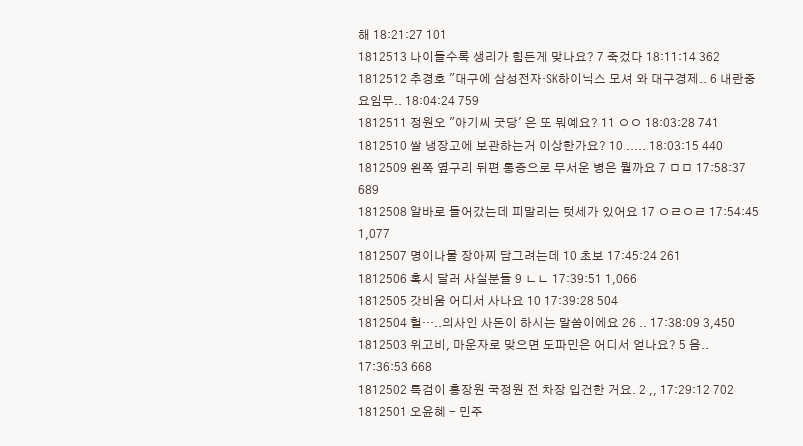해 18:21:27 101
1812513 나이들수록 생리가 힘든게 맞나요? 7 죽겄다 18:11:14 362
1812512 추경호 "대구에 삼성전자·SK하이닉스 모셔 와 대구경제.. 6 내란중요임무.. 18:04:24 759
1812511 정원오 "아기씨 굿당' 은 또 뭐예요? 11 ㅇㅇ 18:03:28 741
1812510 쌀 냉장고에 보관하는거 이상한가요? 10 ..... 18:03:15 440
1812509 왼쪽 옆구리 뒤편 통증으로 무서운 병은 뭘까요 7 ㅁㅁ 17:58:37 689
1812508 알바로 들어갔는데 피말리는 텃세가 있어요 17 ㅇㄹㅇㄹ 17:54:45 1,077
1812507 명이나물 장아찌 담그려는데 10 초보 17:45:24 261
1812506 혹시 달러 사실분들 9 ㄴㄴ 17:39:51 1,066
1812505 갓비움 어디서 사나요 10 17:39:28 504
1812504 헐…..의사인 사돈이 하시는 말씀이에요 26 .. 17:38:09 3,450
1812503 위고비, 마운자로 맞으면 도파민은 어디서 얻나요? 5 음.. 17:36:53 668
1812502 특검이 홍장원 국정원 전 차장 입건한 거요. 2 ,, 17:29:12 702
1812501 오윤혜 - 민주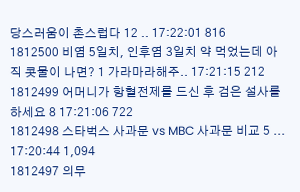당스러움이 촌스럽다 12 .. 17:22:01 816
1812500 비염 5일치, 인후염 3일치 약 먹었는데 아직 콧물이 나면? 1 가라마라해주.. 17:21:15 212
1812499 어머니가 항혈전제를 드신 후 검은 설사를 하세요 8 17:21:06 722
1812498 스타벅스 사과문 vs MBC 사과문 비교 5 ... 17:20:44 1,094
1812497 의무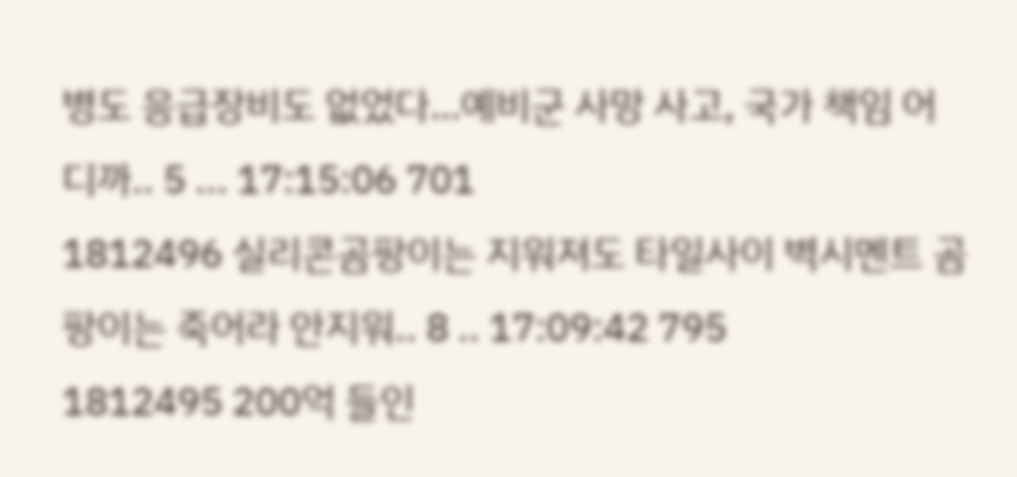병도 응급장비도 없었다…예비군 사망 사고, 국가 책임 어디까.. 5 ... 17:15:06 701
1812496 실리콘곰팡이는 지워져도 타일사이 벽시멘트 곰팡이는 죽어라 안지워.. 8 .. 17:09:42 795
1812495 200억 들인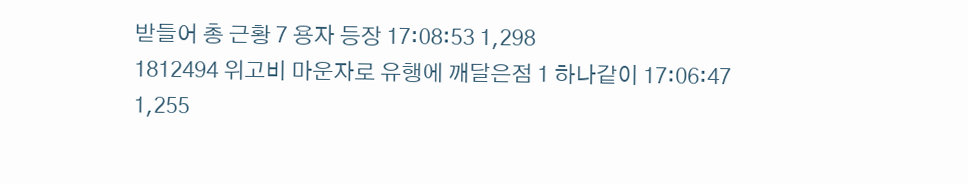받들어 총 근황 7 용자 등장 17:08:53 1,298
1812494 위고비 마운자로 유행에 깨달은점 1 하나같이 17:06:47 1,255